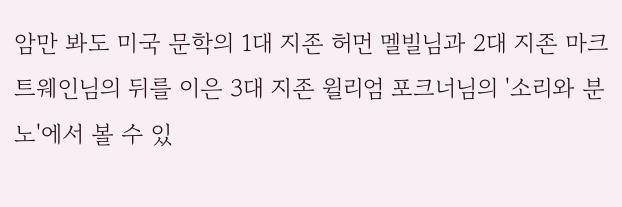암만 봐도 미국 문학의 1대 지존 허먼 멜빌님과 2대 지존 마크 트웨인님의 뒤를 이은 3대 지존 윌리엄 포크너님의 '소리와 분노'에서 볼 수 있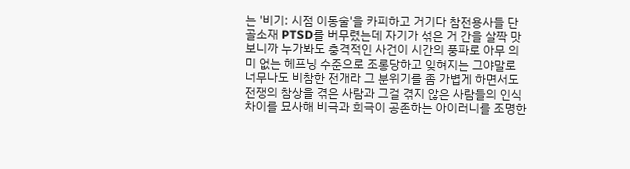는 '비기: 시점 이동술'을 카피하고 거기다 참전용사들 단골소재 PTSD를 버무렸는데 자기가 섞은 거 간을 살짝 맛보니까 누가봐도 충격적인 사건이 시간의 풍파로 아무 의미 없는 헤프닝 수준으로 조롱당하고 잊혀지는 그야말로 너무나도 비참한 전개라 그 분위기를 좀 가볍게 하면서도 전쟁의 참상을 겪은 사람과 그걸 겪지 않은 사람들의 인식 차이를 묘사해 비극과 희극이 공존하는 아이러니를 조명한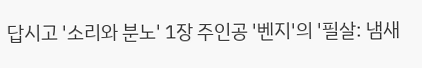답시고 '소리와 분노' 1장 주인공 '벤지'의 '필살: 냄새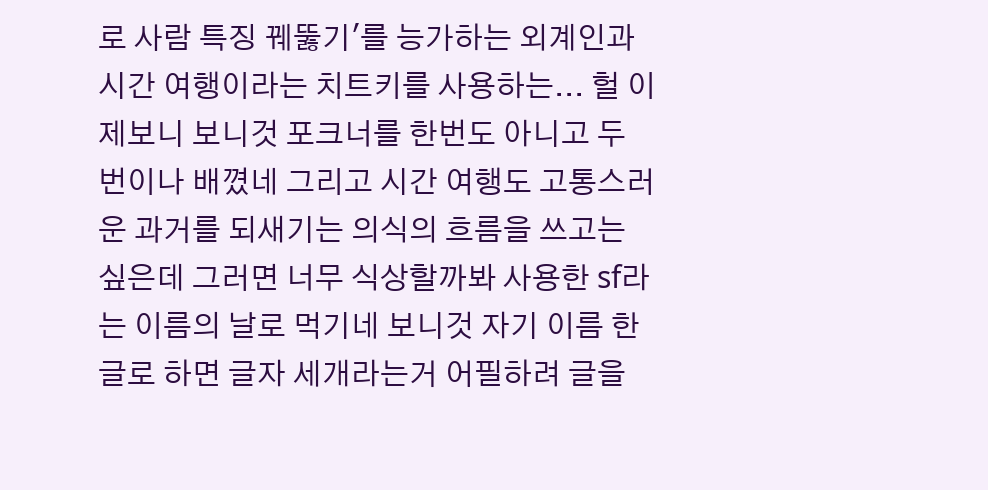로 사람 특징 꿰뚫기'를 능가하는 외계인과 시간 여행이라는 치트키를 사용하는... 헐 이제보니 보니것 포크너를 한번도 아니고 두 번이나 배꼈네 그리고 시간 여행도 고통스러운 과거를 되새기는 의식의 흐름을 쓰고는 싶은데 그러면 너무 식상할까봐 사용한 sf라는 이름의 날로 먹기네 보니것 자기 이름 한글로 하면 글자 세개라는거 어필하려 글을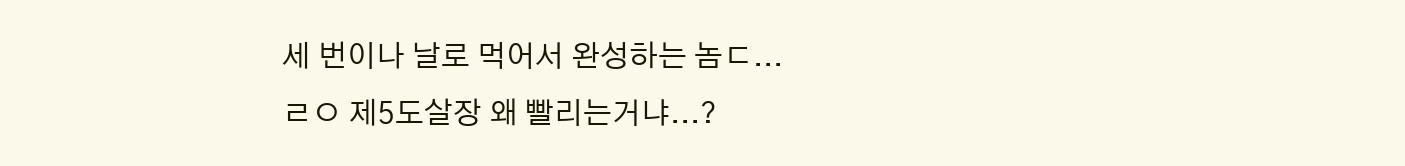세 번이나 날로 먹어서 완성하는 놈ㄷ...
ㄹㅇ 제5도살장 왜 빨리는거냐...?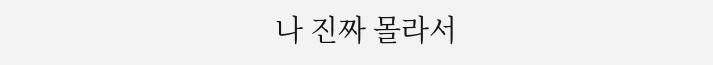나 진짜 몰라서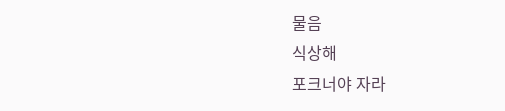물음
식상해
포크너야 자라